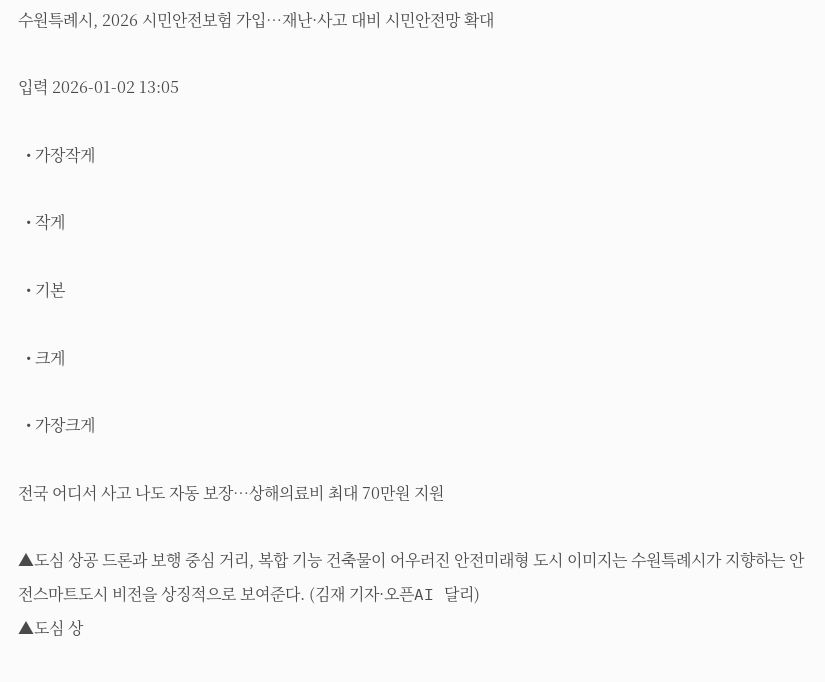수원특례시, 2026 시민안전보험 가입…재난·사고 대비 시민안전망 확대

입력 2026-01-02 13:05

  • 가장작게

  • 작게

  • 기본

  • 크게

  • 가장크게

전국 어디서 사고 나도 자동 보장…상해의료비 최대 70만원 지원

▲도심 상공 드론과 보행 중심 거리, 복합 기능 건축물이 어우러진 안전미래형 도시 이미지는 수원특례시가 지향하는 안전스마트도시 비전을 상징적으로 보여준다. (김재 기자·오픈AI 달리)
▲도심 상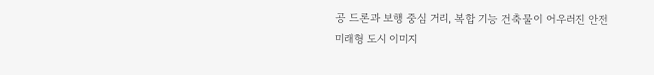공 드론과 보행 중심 거리, 복합 기능 건축물이 어우러진 안전미래형 도시 이미지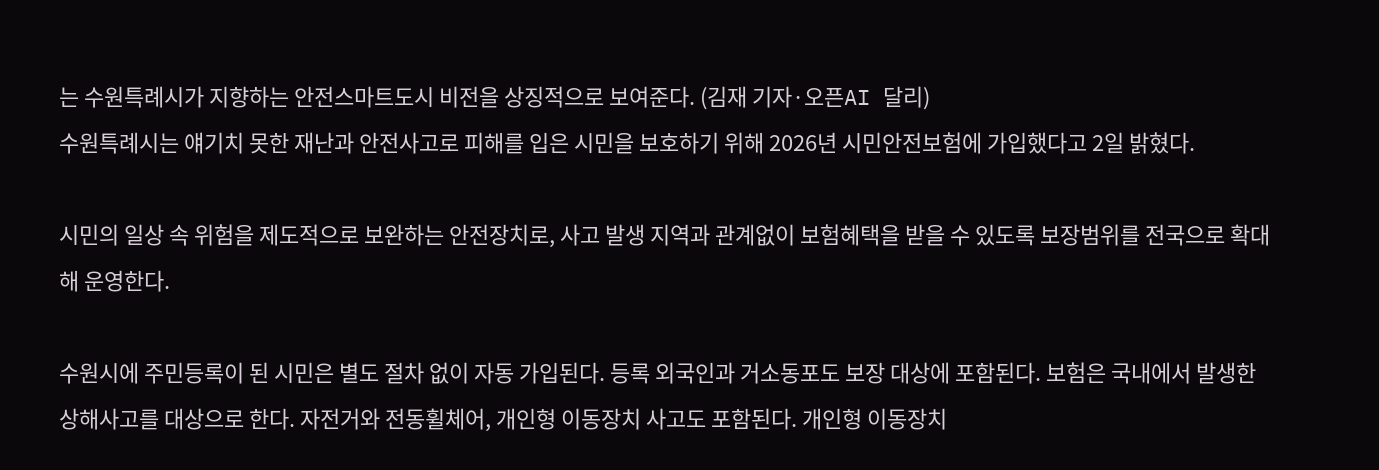는 수원특례시가 지향하는 안전스마트도시 비전을 상징적으로 보여준다. (김재 기자·오픈AI 달리)
수원특례시는 얘기치 못한 재난과 안전사고로 피해를 입은 시민을 보호하기 위해 2026년 시민안전보험에 가입했다고 2일 밝혔다.

시민의 일상 속 위험을 제도적으로 보완하는 안전장치로, 사고 발생 지역과 관계없이 보험혜택을 받을 수 있도록 보장범위를 전국으로 확대해 운영한다.

수원시에 주민등록이 된 시민은 별도 절차 없이 자동 가입된다. 등록 외국인과 거소동포도 보장 대상에 포함된다. 보험은 국내에서 발생한 상해사고를 대상으로 한다. 자전거와 전동휠체어, 개인형 이동장치 사고도 포함된다. 개인형 이동장치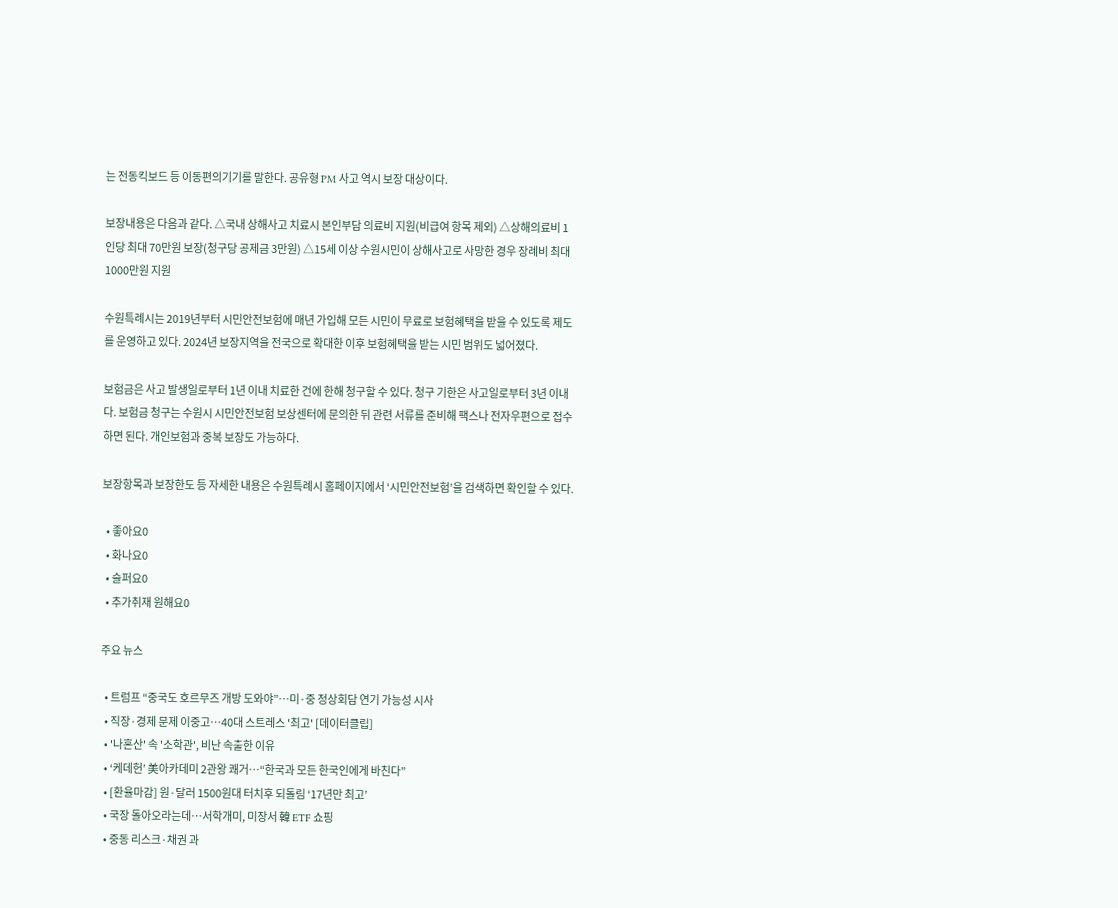는 전동킥보드 등 이동편의기기를 말한다. 공유형 PM 사고 역시 보장 대상이다.

보장내용은 다음과 같다. △국내 상해사고 치료시 본인부담 의료비 지원(비급여 항목 제외) △상해의료비 1인당 최대 70만원 보장(청구당 공제금 3만원) △15세 이상 수원시민이 상해사고로 사망한 경우 장례비 최대 1000만원 지원

수원특례시는 2019년부터 시민안전보험에 매년 가입해 모든 시민이 무료로 보험혜택을 받을 수 있도록 제도를 운영하고 있다. 2024년 보장지역을 전국으로 확대한 이후 보험혜택을 받는 시민 범위도 넓어졌다.

보험금은 사고 발생일로부터 1년 이내 치료한 건에 한해 청구할 수 있다. 청구 기한은 사고일로부터 3년 이내다. 보험금 청구는 수원시 시민안전보험 보상센터에 문의한 뒤 관련 서류를 준비해 팩스나 전자우편으로 접수하면 된다. 개인보험과 중복 보장도 가능하다.

보장항목과 보장한도 등 자세한 내용은 수원특례시 홈페이지에서 ‘시민안전보험’을 검색하면 확인할 수 있다.

  • 좋아요0
  • 화나요0
  • 슬퍼요0
  • 추가취재 원해요0

주요 뉴스

  • 트럼프 “중국도 호르무즈 개방 도와야”…미·중 정상회담 연기 가능성 시사
  • 직장·경제 문제 이중고…40대 스트레스 '최고' [데이터클립]
  • '나혼산' 속 '소학관', 비난 속출한 이유
  • ‘케데헌’ 美아카데미 2관왕 쾌거⋯“한국과 모든 한국인에게 바친다”
  • [환율마감] 원·달러 1500원대 터치후 되돌림 ‘17년만 최고’
  • 국장 돌아오라는데…서학개미, 미장서 韓 ETF 쇼핑
  • 중동 리스크·채권 과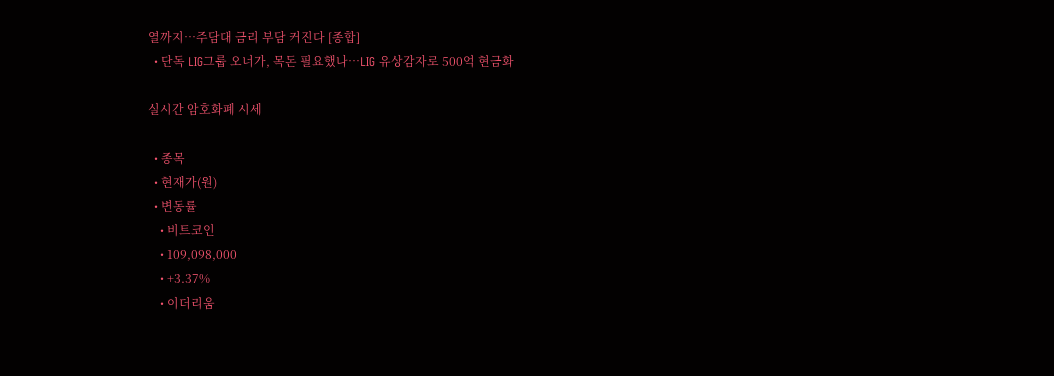열까지…주담대 금리 부담 커진다 [종합]
  • 단독 LIG그룹 오너가, 목돈 필요했나…LIG 유상감자로 500억 현금화

실시간 암호화폐 시세

  • 종목
  • 현재가(원)
  • 변동률
    • 비트코인
    • 109,098,000
    • +3.37%
    • 이더리움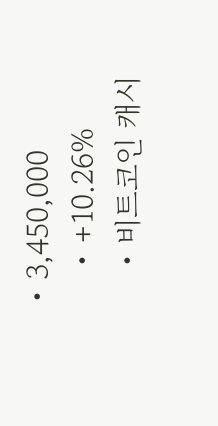• 3,450,000
    • +10.26%
    • 비트코인 캐시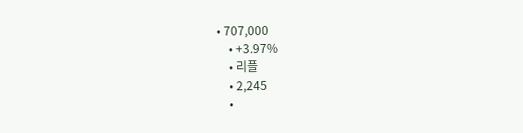• 707,000
    • +3.97%
    • 리플
    • 2,245
    •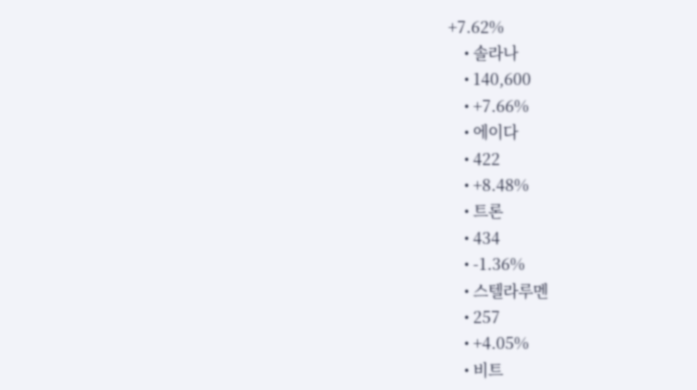+7.62%
    • 솔라나
    • 140,600
    • +7.66%
    • 에이다
    • 422
    • +8.48%
    • 트론
    • 434
    • -1.36%
    • 스텔라루멘
    • 257
    • +4.05%
    • 비트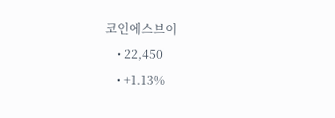코인에스브이
    • 22,450
    • +1.13%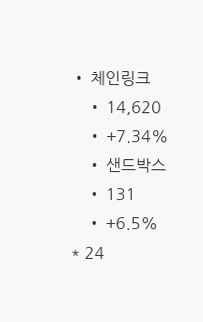• 체인링크
    • 14,620
    • +7.34%
    • 샌드박스
    • 131
    • +6.5%
* 24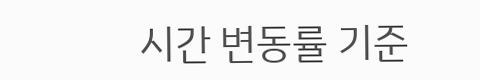시간 변동률 기준